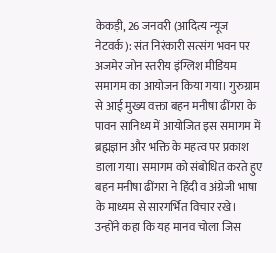केकड़ी, 26 जनवरी (आदित्य न्यूज नेटवर्क): संत निरंकारी सत्संग भवन पर अजमेर जोन स्तरीय इंग्लिश मीडियम समागम का आयोजन किया गया। गुरुग्राम से आई मुख्य वक्ता बहन मनीषा ढींगरा के पावन सानिध्य में आयोजित इस समागम में ब्रह्मज्ञान और भक्ति के महत्व पर प्रकाश डाला गया। समागम को संबोधित करते हुए बहन मनीषा ढींगरा ने हिंदी व अंग्रेजी भाषा के माध्यम से सारगर्भित विचार रखे। उन्होंने कहा कि यह मानव चोला जिस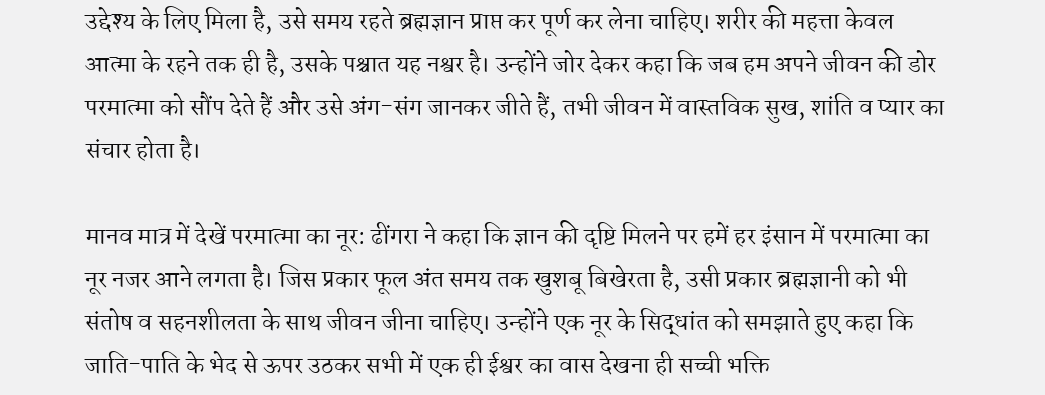उद्देश्य के लिए मिला है, उसे समय रहते ब्रह्मज्ञान प्राप्त कर पूर्ण कर लेना चाहिए। शरीर की महत्ता केवल आत्मा के रहने तक ही है, उसके पश्चात यह नश्वर है। उन्होंने जोर देकर कहा कि जब हम अपने जीवन की डोर परमात्मा को सौंप देते हैं और उसे अंग-संग जानकर जीते हैं, तभी जीवन में वास्तविक सुख, शांति व प्यार का संचार होता है।

मानव मात्र में देखें परमात्मा का नूर: ढींगरा ने कहा कि ज्ञान की दृष्टि मिलने पर हमें हर इंसान में परमात्मा का नूर नजर आने लगता है। जिस प्रकार फूल अंत समय तक खुशबू बिखेरता है, उसी प्रकार ब्रह्मज्ञानी को भी संतोष व सहनशीलता के साथ जीवन जीना चाहिए। उन्होंने एक नूर के सिद्धांत को समझाते हुए कहा कि जाति-पाति के भेद से ऊपर उठकर सभी में एक ही ईश्वर का वास देखना ही सच्ची भक्ति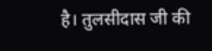है। तुलसीदास जी की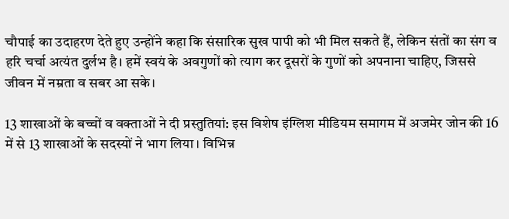चौपाई का उदाहरण देते हुए उन्होंने कहा कि संसारिक सुख पापी को भी मिल सकते हैं, लेकिन संतों का संग व हरि चर्चा अत्यंत दुर्लभ है। हमें स्वयं के अवगुणों को त्याग कर दूसरों के गुणों को अपनाना चाहिए, जिससे जीवन में नम्रता व सबर आ सके।

13 शाखाओं के बच्चों व वक्ताओं ने दी प्रस्तुतियां: इस विशेष इंग्लिश मीडियम समागम में अजमेर जोन की 16 में से 13 शाखाओं के सदस्यों ने भाग लिया। विभिन्न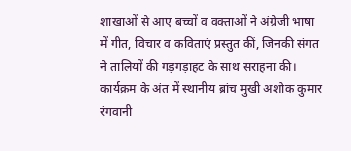शाखाओं से आए बच्चों व वक्ताओं ने अंग्रेजी भाषा में गीत, विचार व कविताएं प्रस्तुत कीं, जिनकी संगत ने तालियों की गड़गड़ाहट के साथ सराहना की। कार्यक्रम के अंत में स्थानीय ब्रांच मुखी अशोक कुमार रंगवानी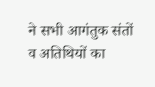ने सभी आगंतुक संतों व अतिथियों का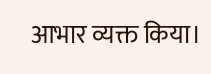आभार व्यक्त किया।